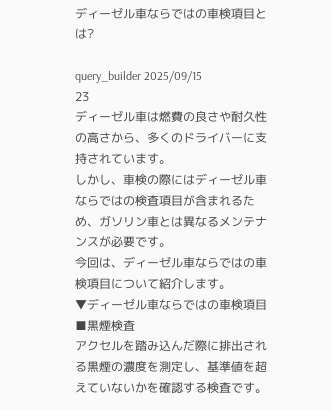ディーゼル車ならではの車検項目とは?

query_builder 2025/09/15
23
ディーゼル車は燃費の良さや耐久性の高さから、多くのドライバーに支持されています。
しかし、車検の際にはディーゼル車ならではの検査項目が含まれるため、ガソリン車とは異なるメンテナンスが必要です。
今回は、ディーゼル車ならではの車検項目について紹介します。
▼ディーゼル車ならではの車検項目
■黒煙検査
アクセルを踏み込んだ際に排出される黒煙の濃度を測定し、基準値を超えていないかを確認する検査です。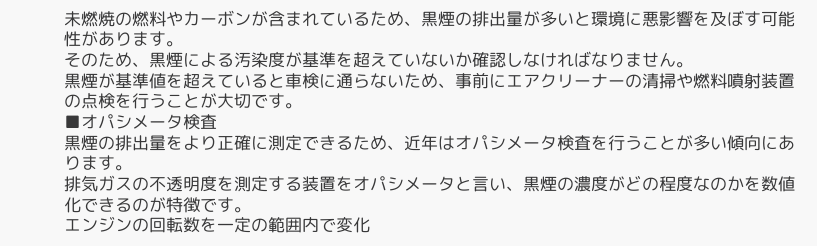未燃焼の燃料やカーボンが含まれているため、黒煙の排出量が多いと環境に悪影響を及ぼす可能性があります。
そのため、黒煙による汚染度が基準を超えていないか確認しなければなりません。
黒煙が基準値を超えていると車検に通らないため、事前にエアクリーナーの清掃や燃料噴射装置の点検を行うことが大切です。
■オパシメータ検査
黒煙の排出量をより正確に測定できるため、近年はオパシメータ検査を行うことが多い傾向にあります。
排気ガスの不透明度を測定する装置をオパシメータと言い、黒煙の濃度がどの程度なのかを数値化できるのが特徴です。
エンジンの回転数を一定の範囲内で変化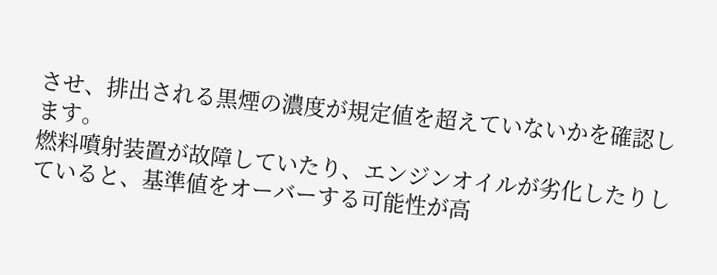させ、排出される黒煙の濃度が規定値を超えていないかを確認します。
燃料噴射装置が故障していたり、エンジンオイルが劣化したりしていると、基準値をオーバーする可能性が高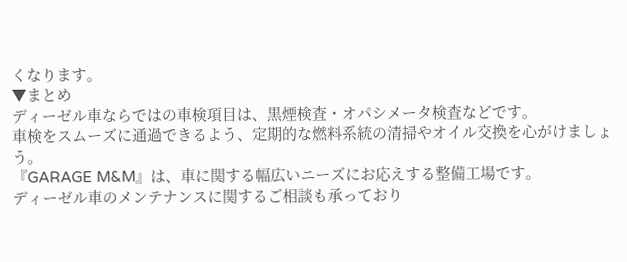くなります。
▼まとめ
ディーゼル車ならではの車検項目は、黒煙検査・オパシメータ検査などです。
車検をスムーズに通過できるよう、定期的な燃料系統の清掃やオイル交換を心がけましょう。
『GARAGE M&M』は、車に関する幅広いニーズにお応えする整備工場です。
ディーゼル車のメンテナンスに関するご相談も承っており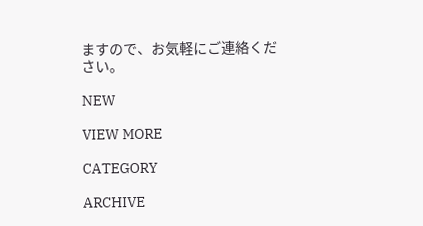ますので、お気軽にご連絡ください。

NEW

VIEW MORE

CATEGORY

ARCHIVE